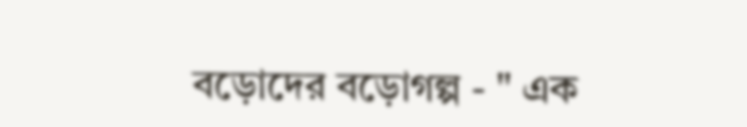বড়োদের বড়োগল্প - " এক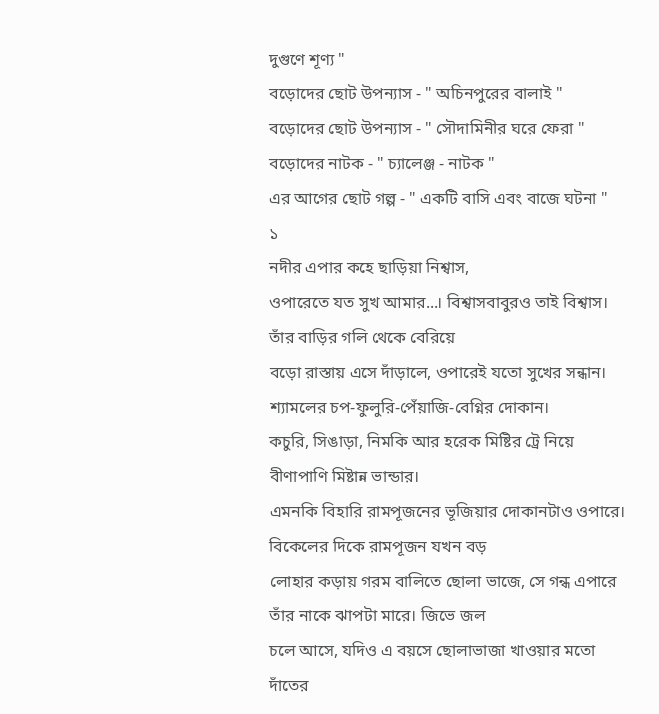দুগুণে শূণ্য "
বড়োদের ছোট উপন্যাস - " অচিনপুরের বালাই "
বড়োদের ছোট উপন্যাস - " সৌদামিনীর ঘরে ফেরা "
বড়োদের নাটক - " চ্যালেঞ্জ - নাটক "
এর আগের ছোট গল্প - " একটি বাসি এবং বাজে ঘটনা "
১
নদীর এপার কহে ছাড়িয়া নিশ্বাস,
ওপারেতে যত সুখ আমার...। বিশ্বাসবাবুরও তাই বিশ্বাস। তাঁর বাড়ির গলি থেকে বেরিয়ে
বড়ো রাস্তায় এসে দাঁড়ালে, ওপারেই যতো সুখের সন্ধান। শ্যামলের চপ-ফুলুরি-পেঁয়াজি-বেগ্নির দোকান।
কচুরি, সিঙাড়া, নিমকি আর হরেক মিষ্টির ট্রে নিয়ে বীণাপাণি মিষ্টান্ন ভান্ডার।
এমনকি বিহারি রামপূজনের ভূজিয়ার দোকানটাও ওপারে। বিকেলের দিকে রামপূজন যখন বড়
লোহার কড়ায় গরম বালিতে ছোলা ভাজে, সে গন্ধ এপারে তাঁর নাকে ঝাপটা মারে। জিভে জল
চলে আসে, যদিও এ বয়সে ছোলাভাজা খাওয়ার মতো দাঁতের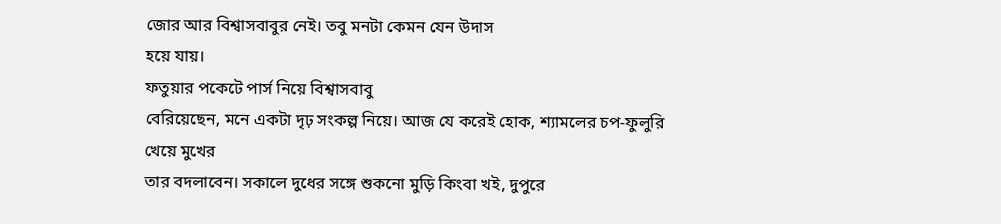জোর আর বিশ্বাসবাবুর নেই। তবু মনটা কেমন যেন উদাস
হয়ে যায়।
ফতুয়ার পকেটে পার্স নিয়ে বিশ্বাসবাবু
বেরিয়েছেন, মনে একটা দৃঢ় সংকল্প নিয়ে। আজ যে করেই হোক, শ্যামলের চপ-ফুলুরি খেয়ে মুখের
তার বদলাবেন। সকালে দুধের সঙ্গে শুকনো মুড়ি কিংবা খই, দুপুরে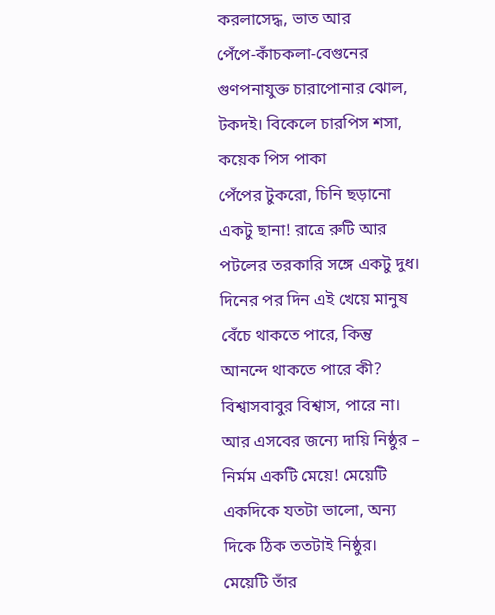করলাসেদ্ধ, ভাত আর
পেঁপে-কাঁচকলা-বেগুনের গুণপনাযুক্ত চারাপোনার ঝোল, টকদই। বিকেলে চারপিস শসা, কয়েক পিস পাকা
পেঁপের টুকরো, চিনি ছড়ানো একটু ছানা! রাত্রে রুটি আর পটলের তরকারি সঙ্গে একটু দুধ।
দিনের পর দিন এই খেয়ে মানুষ বেঁচে থাকতে পারে, কিন্তু আনন্দে থাকতে পারে কী?
বিশ্বাসবাবুর বিশ্বাস, পারে না। আর এসবের জন্যে দায়ি নিষ্ঠুর – নির্মম একটি মেয়ে! মেয়েটি
একদিকে যতটা ভালো, অন্য দিকে ঠিক ততটাই নিষ্ঠুর। মেয়েটি তাঁর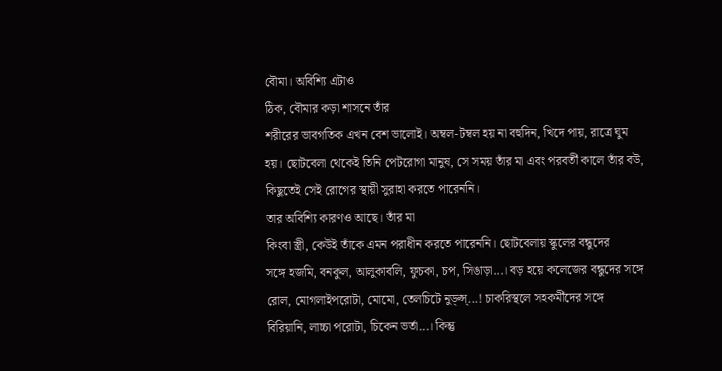বৌমা। অবিশ্যি এটাও
ঠিক, বৌমার কড়া শাসনে তাঁর
শরীরের ভাবগতিক এখন বেশ ভালোই। অম্বল-টম্বল হয় না বহুদিন, খিদে পায়, রাত্রে ঘুম
হয়। ছোটবেলা থেকেই তিনি পেটরোগা মানুষ, সে সময় তাঁর মা এবং পরবর্তী কালে তাঁর বউ,
কিছুতেই সেই রোগের স্থায়ী সুরাহা করতে পারেননি।
তার অবিশ্যি কারণও আছে। তাঁর মা
কিংবা স্ত্রী, কেউই তাঁকে এমন পরাধীন করতে পারেননি। ছোটবেলায় স্কুলের বন্ধুদের
সঙ্গে হজমি, বনকুল, আলুকাবলি, ফুচকা, চপ, সিঙাড়া...। বড় হয়ে কলেজের বন্ধুদের সঙ্গে
রোল, মোগলাইপরোটা, মোমো, তেলচিটে নুড্ল্স্...! চাকরিস্থলে সহকর্মীদের সঙ্গে
বিরিয়ানি, লাচ্চা পরোটা, চিকেন ভর্তা...। কিন্তু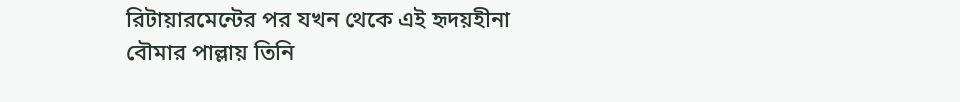রিটায়ারমেন্টের পর যখন থেকে এই হৃদয়হীনা
বৌমার পাল্লায় তিনি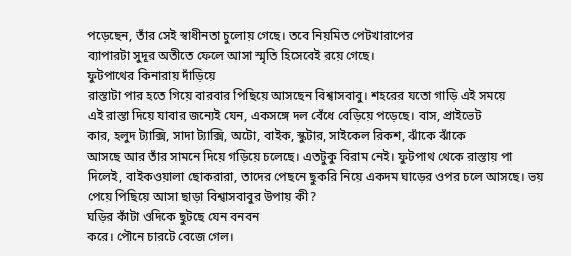পড়েছেন, তাঁর সেই স্বাধীনতা চুলোয় গেছে। তবে নিয়মিত পেটখারাপের
ব্যাপারটা সুদূর অতীতে ফেলে আসা স্মৃতি হিসেবেই রয়ে গেছে।
ফুটপাথের কিনারায় দাঁড়িয়ে
রাস্তাটা পার হতে গিয়ে বারবার পিছিয়ে আসছেন বিশ্বাসবাবু। শহরের যতো গাড়ি এই সময়ে
এই রাস্তা দিয়ে যাবার জন্যেই যেন, একসঙ্গে দল বেঁধে বেড়িয়ে পড়েছে। বাস, প্রাইভেট
কার, হলুদ ট্যাক্সি, সাদা ট্যাক্সি, অটো, বাইক, স্কুটার, সাইকেল রিকশ, ঝাঁকে ঝাঁকে
আসছে আর তাঁর সামনে দিয়ে গড়িয়ে চলেছে। এতটুকু বিরাম নেই। ফুটপাথ থেকে রাস্তায় পা
দিলেই, বাইকওয়ালা ছোকরারা, তাদের পেছনে ছুকরি নিয়ে একদম ঘাড়ের ওপর চলে আসছে। ভয়
পেয়ে পিছিয়ে আসা ছাড়া বিশ্বাসবাবুর উপায় কী?
ঘড়ির কাঁটা ওদিকে ছুটছে যেন বনবন
করে। পৌনে চারটে বেজে গেল।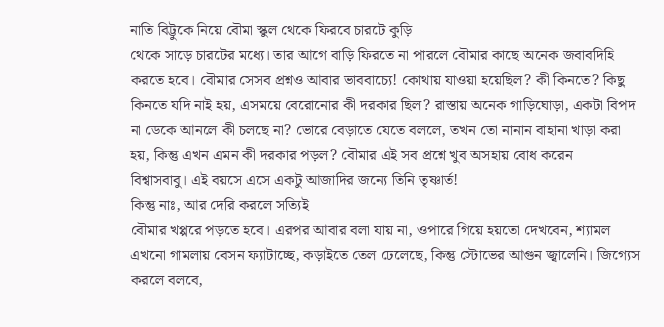নাতি বিট্টুকে নিয়ে বৌমা স্কুল থেকে ফিরবে চারটে কুড়ি
থেকে সাড়ে চারটের মধ্যে। তার আগে বাড়ি ফিরতে না পারলে বৌমার কাছে অনেক জবাবদিহি
করতে হবে। বৌমার সেসব প্রশ্নও আবার ভাববাচ্যে! কোথায় যাওয়া হয়েছিল? কী কিনতে? কিছু
কিনতে যদি নাই হয়, এসময়ে বেরোনোর কী দরকার ছিল? রাস্তায় অনেক গাড়িঘোড়া, একটা বিপদ
না ডেকে আনলে কী চলছে না? ভোরে বেড়াতে যেতে বললে, তখন তো নানান বাহানা খাড়া করা
হয়, কিন্তু এখন এমন কী দরকার পড়ল? বৌমার এই সব প্রশ্নে খুব অসহায় বোধ করেন
বিশ্বাসবাবু। এই বয়সে এসে একটু আজাদির জন্যে তিনি তৃষ্ণার্ত!
কিন্তু নাঃ, আর দেরি করলে সত্যিই
বৌমার খপ্পরে পড়তে হবে। এরপর আবার বলা যায় না, ওপারে গিয়ে হয়তো দেখবেন, শ্যামল
এখনো গামলায় বেসন ফ্যাটাচ্ছে, কড়াইতে তেল ঢেলেছে, কিন্তু স্টোভের আগুন জ্বালেনি। জিগ্যেস
করলে বলবে,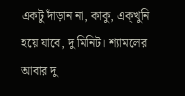একটু দাঁড়ান না, কাকু, এক্খুনি হয়ে যাবে, দু মিনিট। শ্যামলের আবার দু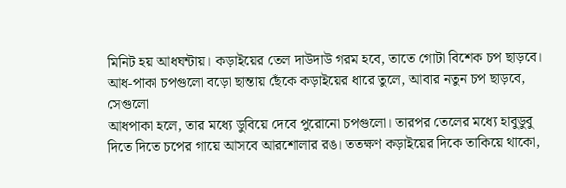মিনিট হয় আধঘন্টায়। কড়াইয়ের তেল দাউদাউ গরম হবে, তাতে গোটা বিশেক চপ ছাড়বে।
আধ-পাকা চপগুলো বড়ো ছান্তায় ছেঁকে কড়াইয়ের ধারে তুলে, আবার নতুন চপ ছাড়বে, সেগুলো
আধপাকা হলে, তার মধ্যে ডুবিয়ে দেবে পুরোনো চপগুলো। তারপর তেলের মধ্যে হাবুডুবু
দিতে দিতে চপের গায়ে আসবে আরশোলার রঙ। ততক্ষণ কড়াইয়ের দিকে তাকিয়ে থাকো,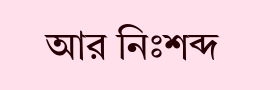আর নিঃশব্দ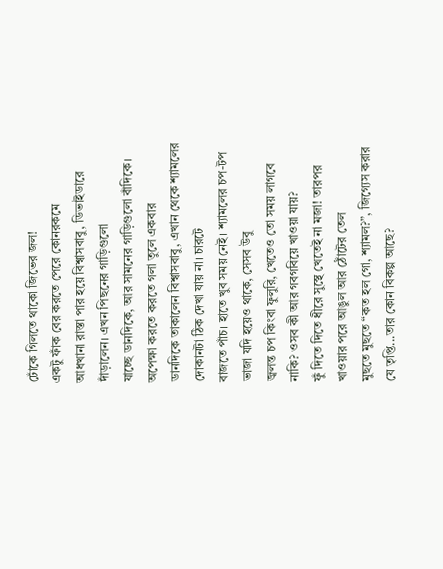ঢোঁকে গিলতে থাকো জিভের জল!
একটু ফাঁক বের করতে পেরে কোনরকমে
আধখানা রাস্তা পার হয়ে বিশ্বাসবাবু, ডিভাইডারে দাঁড়ালেন। এখন পিছনের গাড়িগুলো
যাচ্ছে ডানদিকে, আর সামনের গাড়িগুলো বাঁদিকে। অপেক্ষা করতে করতে গলা তুলে একবার
ডানদিকে তাকালেন বিশ্বাসবাবু, এখান থেকে শ্যামলের দোকানটা ঠিক দেখা যায় না। চারটে
বাজতে পাঁচ। হাতে খুব সময় নেই। শ্যামলের চপ-টপ ভাজা যদি হয়েও থাকে, সেসব উবু
জ্বলন্ত চপ কিংবা ফুলুরি, খেতেও তো সময় লাগবে নাকি? ওসব কী আর গবগবিয়ে খাওয়া যায়?
ফুঁ দিতে দিতে ধীরে সুস্থে খেতেই না মজা! তারপর খাওয়ার পরে আঙুল আর ঠোঁটের তেল
মুছতে মুছতে “কত হল গো, শ্যামল?”, জিগ্যেস করার যে তৃপ্তি...তার কোন বিকল্প আছে?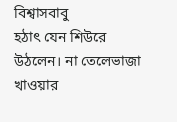বিশ্বাসবাবু
হঠাৎ যেন শিউরে উঠলেন। না তেলেভাজা খাওয়ার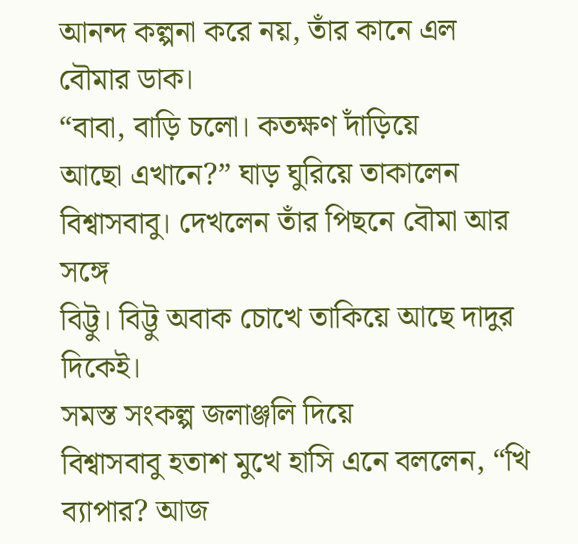আনন্দ কল্পনা করে নয়, তাঁর কানে এল
বৌমার ডাক।
“বাবা, বাড়ি চলো। কতক্ষণ দাঁড়িয়ে
আছো এখানে?” ঘাড় ঘুরিয়ে তাকালেন বিশ্বাসবাবু। দেখলেন তাঁর পিছনে বৌমা আর সঙ্গে
বিট্টু। বিট্টু অবাক চোখে তাকিয়ে আছে দাদুর দিকেই।
সমস্ত সংকল্প জলাঞ্জলি দিয়ে
বিশ্বাসবাবু হতাশ মুখে হাসি এনে বললেন, “খি ব্যাপার? আজ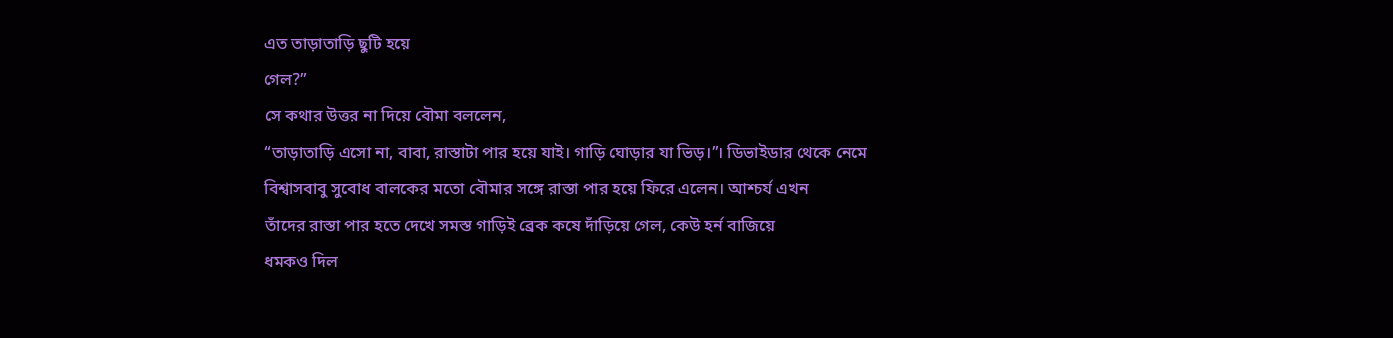এত তাড়াতাড়ি ছুটি হয়ে
গেল?”
সে কথার উত্তর না দিয়ে বৌমা বললেন,
“তাড়াতাড়ি এসো না, বাবা, রাস্তাটা পার হয়ে যাই। গাড়ি ঘোড়ার যা ভিড়।”। ডিভাইডার থেকে নেমে
বিশ্বাসবাবু সুবোধ বালকের মতো বৌমার সঙ্গে রাস্তা পার হয়ে ফিরে এলেন। আশ্চর্য এখন
তাঁদের রাস্তা পার হতে দেখে সমস্ত গাড়িই ব্রেক কষে দাঁড়িয়ে গেল, কেউ হর্ন বাজিয়ে
ধমকও দিল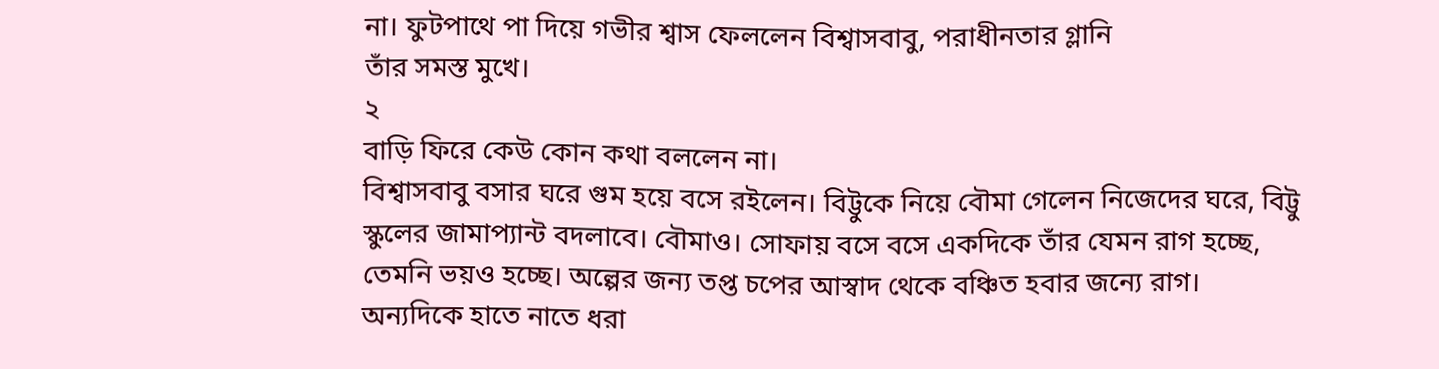না। ফুটপাথে পা দিয়ে গভীর শ্বাস ফেললেন বিশ্বাসবাবু, পরাধীনতার গ্লানি
তাঁর সমস্ত মুখে।
২
বাড়ি ফিরে কেউ কোন কথা বললেন না।
বিশ্বাসবাবু বসার ঘরে গুম হয়ে বসে রইলেন। বিট্টুকে নিয়ে বৌমা গেলেন নিজেদের ঘরে, বিট্টু
স্কুলের জামাপ্যান্ট বদলাবে। বৌমাও। সোফায় বসে বসে একদিকে তাঁর যেমন রাগ হচ্ছে,
তেমনি ভয়ও হচ্ছে। অল্পের জন্য তপ্ত চপের আস্বাদ থেকে বঞ্চিত হবার জন্যে রাগ।
অন্যদিকে হাতে নাতে ধরা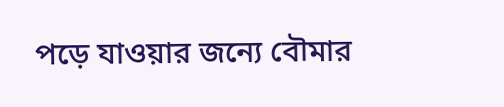পড়ে যাওয়ার জন্যে বৌমার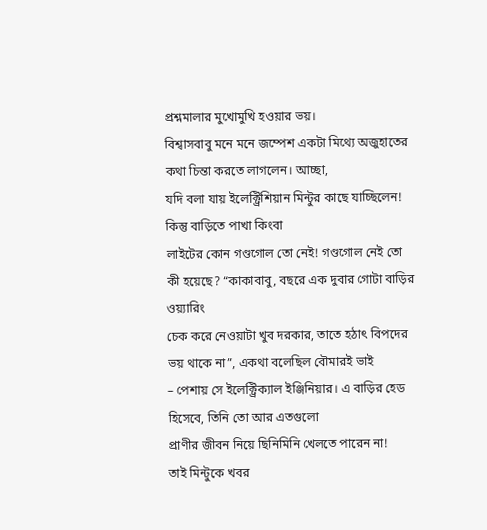প্রশ্নমালার মুখোমুখি হওয়ার ভয়।
বিশ্বাসবাবু মনে মনে জম্পেশ একটা মিথ্যে অজুহাতের কথা চিন্তা করতে লাগলেন। আচ্ছা,
যদি বলা যায় ইলেক্ট্রিশিয়ান মিন্টুর কাছে যাচ্ছিলেন! কিন্তু বাড়িতে পাখা কিংবা
লাইটের কোন গণ্ডগোল তো নেই! গণ্ডগোল নেই তো কী হয়েছে? “কাকাবাবু, বছরে এক দুবার গোটা বাড়ির ওয়্যারিং
চেক করে নেওয়াটা খুব দরকার, তাতে হঠাৎ বিপদের ভয় থাকে না”, একথা বলেছিল বৌমারই ভাই
– পেশায় সে ইলেক্ট্রিক্যাল ইঞ্জিনিয়ার। এ বাড়ির হেড হিসেবে, তিনি তো আর এতগুলো
প্রাণীর জীবন নিয়ে ছিনিমিনি খেলতে পারেন না!
তাই মিন্টুকে খবর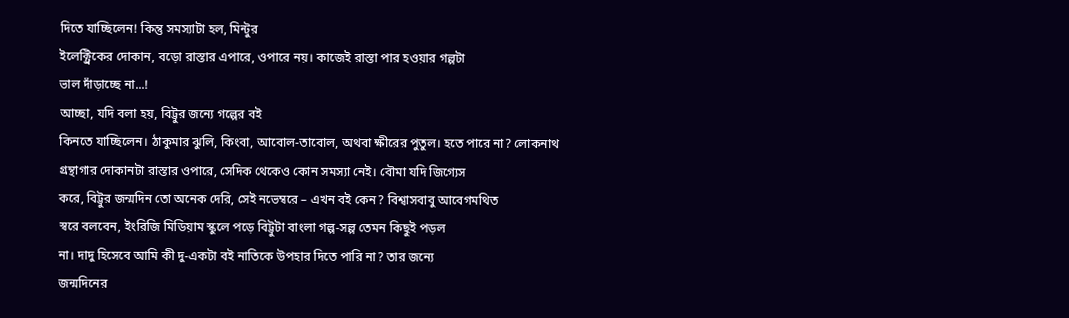দিতে যাচ্ছিলেন! কিন্তু সমস্যাটা হল, মিন্টুর
ইলেক্ট্রিকের দোকান, বড়ো রাস্তার এপারে, ওপারে নয়। কাজেই রাস্তা পার হওয়ার গল্পটা
ভাল দাঁড়াচ্ছে না...!
আচ্ছা, যদি বলা হয়, বিট্টুর জন্যে গল্পের বই
কিনতে যাচ্ছিলেন। ঠাকুমার ঝুলি, কিংবা, আবোল-তাবোল, অথবা ক্ষীরের পুতুল। হতে পারে না? লোকনাথ
গ্রন্থাগার দোকানটা রাস্তার ওপারে, সেদিক থেকেও কোন সমস্যা নেই। বৌমা যদি জিগ্যেস
করে, বিট্টুর জন্মদিন তো অনেক দেরি, সেই নভেম্বরে – এখন বই কেন? বিশ্বাসবাবু আবেগমথিত
স্বরে বলবেন, ইংরিজি মিডিয়াম স্কুলে পড়ে বিট্টুটা বাংলা গল্প-সল্প তেমন কিছুই পড়ল
না। দাদু হিসেবে আমি কী দু-একটা বই নাতিকে উপহার দিতে পারি না? তার জন্যে
জন্মদিনের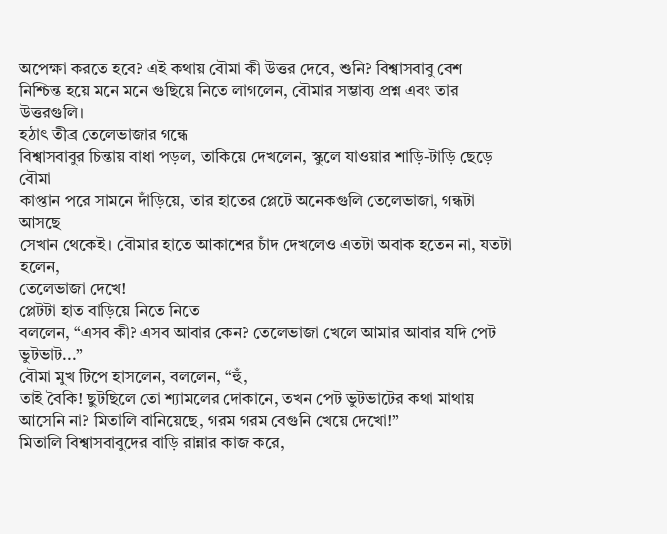অপেক্ষা করতে হবে? এই কথায় বৌমা কী উত্তর দেবে, শুনি? বিশ্বাসবাবু বেশ
নিশ্চিন্ত হয়ে মনে মনে গুছিয়ে নিতে লাগলেন, বৌমার সম্ভাব্য প্রশ্ন এবং তার
উত্তরগুলি।
হঠাৎ তীব্র তেলেভাজার গন্ধে
বিশ্বাসবাবুর চিন্তায় বাধা পড়ল, তাকিয়ে দেখলেন, স্কুলে যাওয়ার শাড়ি-টাড়ি ছেড়ে বৌমা
কাপ্তান পরে সামনে দাঁড়িয়ে, তার হাতের প্লেটে অনেকগুলি তেলেভাজা, গন্ধটা আসছে
সেখান থেকেই। বৌমার হাতে আকাশের চাঁদ দেখলেও এতটা অবাক হতেন না, যতটা হলেন,
তেলেভাজা দেখে!
প্লেটটা হাত বাড়িয়ে নিতে নিতে
বললেন, “এসব কী? এসব আবার কেন? তেলেভাজা খেলে আমার আবার যদি পেট ভুটভাট...”
বৌমা মুখ টিপে হাসলেন, বললেন, “হুঁ,
তাই বৈকি! ছুটছিলে তো শ্যামলের দোকানে, তখন পেট ভুটভাটের কথা মাথায় আসেনি না? মিতালি বানিয়েছে, গরম গরম বেগুনি খেয়ে দেখো!”
মিতালি বিশ্বাসবাবুদের বাড়ি রান্নার কাজ করে,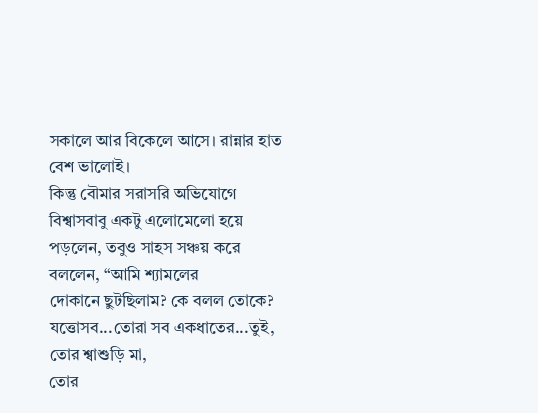সকালে আর বিকেলে আসে। রান্নার হাত
বেশ ভালোই।
কিন্তু বৌমার সরাসরি অভিযোগে
বিশ্বাসবাবু একটু এলোমেলো হয়ে পড়লেন, তবুও সাহস সঞ্চয় করে বললেন, “আমি শ্যামলের
দোকানে ছুটছিলাম? কে বলল তোকে? যত্তোসব...তোরা সব একধাতের...তুই, তোর শ্বাশুড়ি মা,
তোর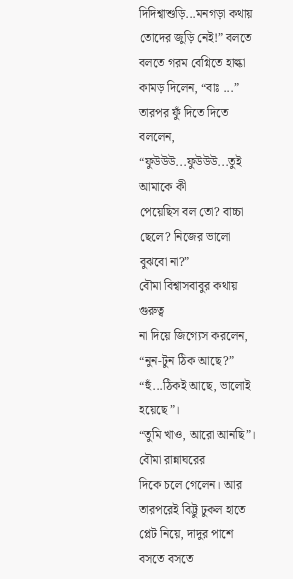দিদিশ্বাশুড়ি...মনগড়া কথায় তোদের জুড়ি নেই!” বলতে বলতে গরম বেগ্নিতে হাল্কা
কামড় দিলেন, “বাঃ ...” তারপর ফুঁ দিতে দিতে বললেন, “ফুউউউ...ফুউউউ...তুই আমাকে কী
পেয়েছিস বল তো? বাচ্চা ছেলে? নিজের ভালো বুঝবো না?”
বৌমা বিশ্বাসবাবুর কথায় গুরুত্ব
না দিয়ে জিগ্যেস করলেন, “নুন-টুন ঠিক আছে?”
“হুঁ...ঠিকই আছে, ভালোই হয়েছে”।
“তুমি খাও, আরো আনছি”। বৌমা রান্নাঘরের
দিকে চলে গেলেন। আর তারপরেই বিট্টু ঢুকল হাতে প্লেট নিয়ে, দাদুর পাশে বসতে বসতে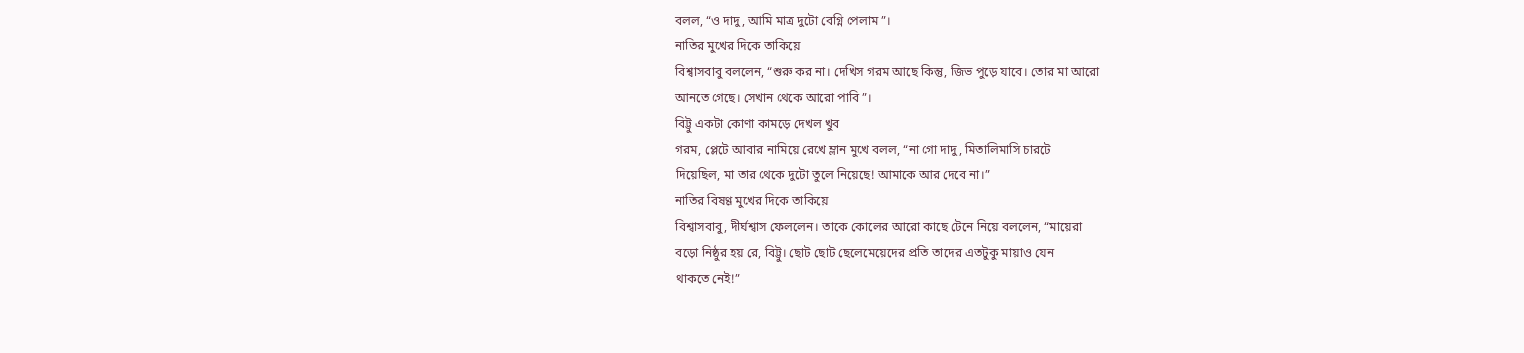বলল, “ও দাদু, আমি মাত্র দুটো বেগ্নি পেলাম”।
নাতির মুখের দিকে তাকিয়ে
বিশ্বাসবাবু বললেন, “শুরু কর না। দেখিস গরম আছে কিন্তু, জিভ পুড়ে যাবে। তোর মা আরো
আনতে গেছে। সেখান থেকে আরো পাবি”।
বিট্টু একটা কোণা কামড়ে দেখল খুব
গরম, প্লেটে আবার নামিয়ে রেখে ম্লান মুখে বলল, “না গো দাদু, মিতালিমাসি চারটে
দিয়েছিল, মা তার থেকে দুটো তুলে নিয়েছে! আমাকে আর দেবে না।”
নাতির বিষণ্ণ মুখের দিকে তাকিয়ে
বিশ্বাসবাবু, দীর্ঘশ্বাস ফেললেন। তাকে কোলের আরো কাছে টেনে নিয়ে বললেন, “মায়েরা
বড়ো নিষ্ঠুর হয় রে, বিট্টু। ছোট ছোট ছেলেমেয়েদের প্রতি তাদের এতটুকু মায়াও যেন
থাকতে নেই!”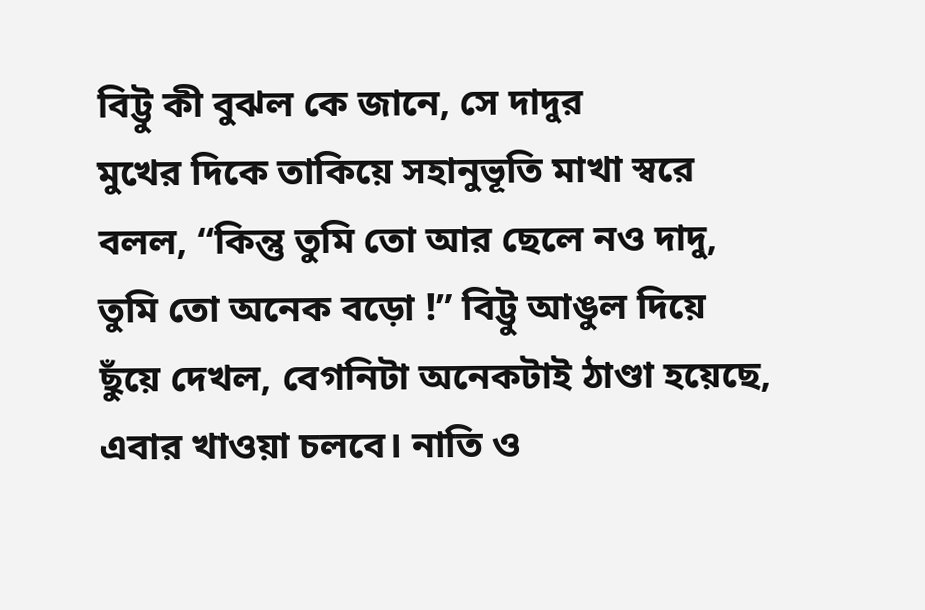বিট্টু কী বুঝল কে জানে, সে দাদুর
মুখের দিকে তাকিয়ে সহানুভূতি মাখা স্বরে বলল, “কিন্তু তুমি তো আর ছেলে নও দাদু,
তুমি তো অনেক বড়ো !” বিট্টু আঙুল দিয়ে ছুঁয়ে দেখল, বেগনিটা অনেকটাই ঠাণ্ডা হয়েছে,
এবার খাওয়া চলবে। নাতি ও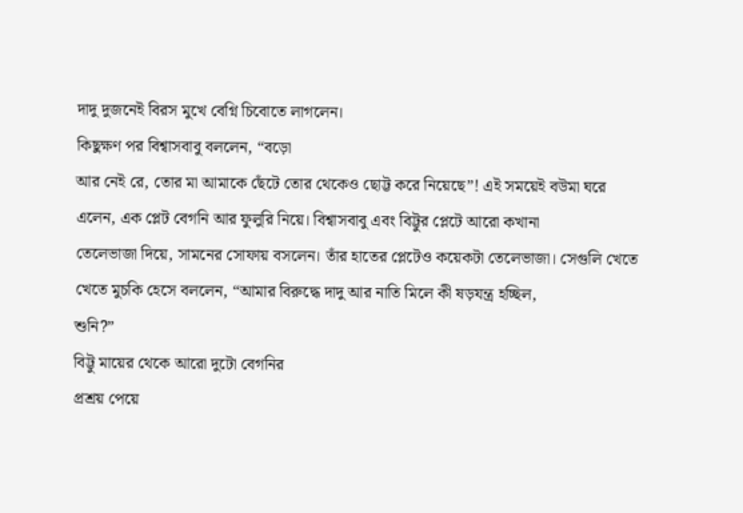দাদু দুজনেই বিরস মুখে বেগ্নি চিবোতে লাগলেন।
কিছুক্ষণ পর বিশ্বাসবাবু বললেন, “বড়ো
আর নেই রে, তোর মা আমাকে ছেঁটে তোর থেকেও ছোট্ট করে নিয়েছে”! এই সময়েই বউমা ঘরে
এলেন, এক প্লেট বেগনি আর ফুলুরি নিয়ে। বিশ্বাসবাবু এবং বিট্টুর প্লেটে আরো কখানা
তেলেভাজা দিয়ে, সামনের সোফায় বসলেন। তাঁর হাতের প্লেটেও কয়েকটা তেলেভাজা। সেগুলি খেতে
খেতে মুচকি হেসে বললেন, “আমার বিরুদ্ধে দাদু আর নাতি মিলে কী ষড়যন্ত্র হচ্ছিল,
শুনি?”
বিট্টু মায়ের থেকে আরো দুটো বেগনির
প্রশ্রয় পেয়ে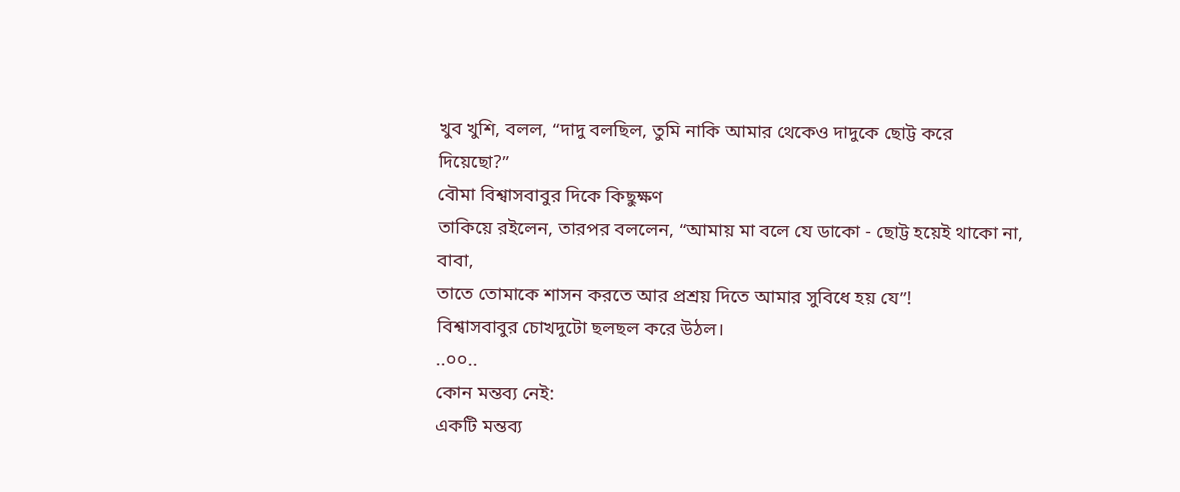খুব খুশি, বলল, “দাদু বলছিল, তুমি নাকি আমার থেকেও দাদুকে ছোট্ট করে
দিয়েছো?”
বৌমা বিশ্বাসবাবুর দিকে কিছুক্ষণ
তাকিয়ে রইলেন, তারপর বললেন, “আমায় মা বলে যে ডাকো - ছোট্ট হয়েই থাকো না, বাবা,
তাতে তোমাকে শাসন করতে আর প্রশ্রয় দিতে আমার সুবিধে হয় যে”!
বিশ্বাসবাবুর চোখদুটো ছলছল করে উঠল।
..০০..
কোন মন্তব্য নেই:
একটি মন্তব্য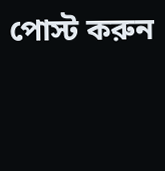পোস্ট করুন